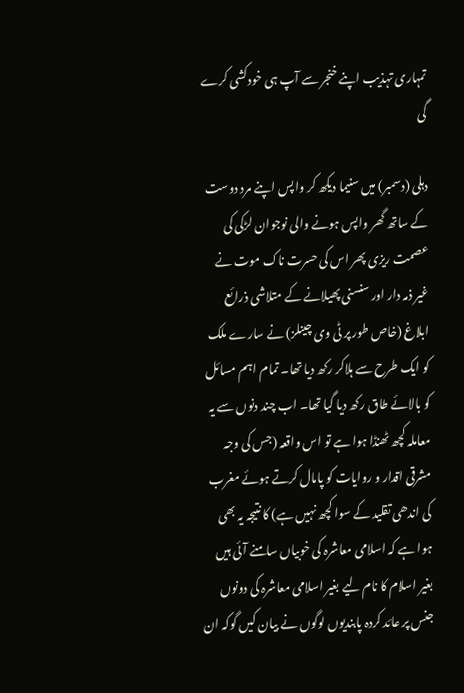تمہاری تہذیب اپنے خنجر سے آپ ہی خودکشی کرے گی

دہلی (دسمبر) میں سنیما دیکھ کر واپس اپنے مرد دوست کے ساتھ گھر واپس ہونے والی نوجوان لڑکی کی عصمت ریزی پھر اس کی حسرت ناک موت نے غیر ذمہ دار اور سنسنی پھیلانے کے متلاشی ذرائع ابلاغ (خاص طور پر ٹی وی چینلز) نے سارے ملک کو ایک طرح سے ہلاکر رکھ دیا تھا۔ تمام اہم مسائل کو بالائے طاق رکھ دیا گیا تھا۔ اب چند دنوں سے یہ معاملہ کچھ ٹھنڈا ہوا ہے تو اس واقعہ (جس کی وجہ مشرقی اقدار و روایات کو پامال کرتے ہوئے مغرب کی اندھی تقلید کے سوا کچھ نہیں ہے) کا نتیجہ یہ بھی ہوا ہے کہ اسلامی معاشرہ کی خوبیاں سامنے آئی ہیں بغیر اسلام کا نام لیے بغیر اسلامی معاشرہ کی دونوں جنس پر عائد کردہ پابندیوں لوگوں نے بیان کیں گوکہ ان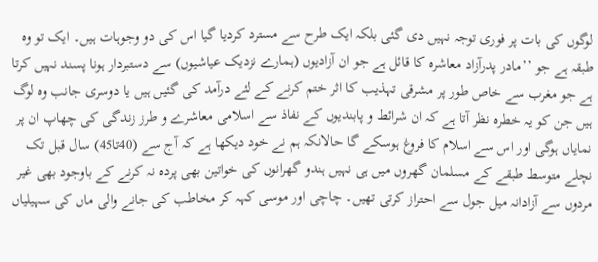لوگوں کی بات پر فوری توجہ نہیں دی گئی بلکہ ایک طرح سے مسترد کردیا گیا اس کی دو وجوہات ہیں۔ ایک تو وہ طبقہ ہے جو ’’مادر پدرآزاد معاشرہ کا قائل ہے جو ان آزادیوں (ہمارے نزدیک عیاشیوں) سے دستبردار ہونا پسند نہیں کرتا ہے جو مغرب سے خاص طور پر مشرقی تہذیب کا اثر ختم کرنے کے لئے درآمد کی گئیں ہیں یا دوسری جانب وہ لوگ ہیں جن کو یہ خطرہ نظر آتا ہے کہ ان شرائط و پابندیوں کے نفاذ سے اسلامی معاشرے و طرز زندگی کی چھاپ ان پر نمایاں ہوگی اور اس سے اسلام کا فروغ ہوسکے گا حالانکہ ہم نے خود دیکھا ہے کہ آج سے (40تا45) سال قبل تک نچلے متوسط طبقے کے مسلمان گھروں میں ہی نہیں ہندو گھرانوں کی خواتین بھی پردہ نہ کرنے کے باوجود بھی غیر مردوں سے آزادانہ میل جول سے احتراز کرتی تھیں۔ چاچی اور موسی کہہ کر مخاطب کی جانے والی ماں کی سہیلیاں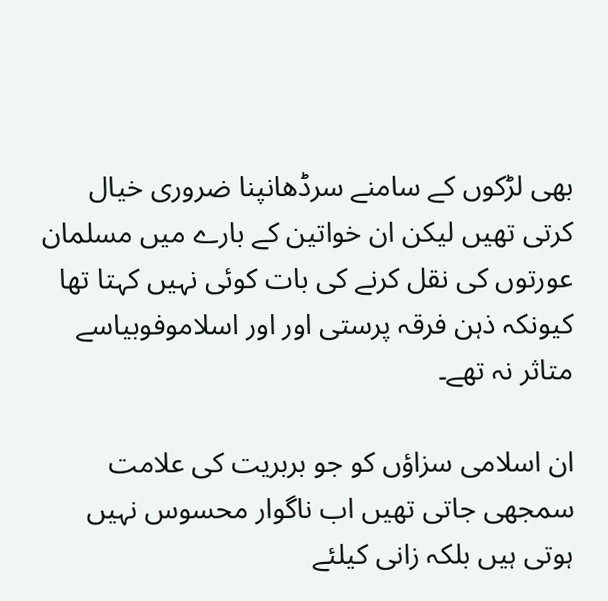بھی لڑکوں کے سامنے سرڈھانپنا ضروری خیال کرتی تھیں لیکن ان خواتین کے بارے میں مسلمان عورتوں کی نقل کرنے کی بات کوئی نہیں کہتا تھا کیونکہ ذہن فرقہ پرستی اور اور اسلاموفوبیاسے متاثر نہ تھے۔

ان اسلامی سزاؤں کو جو بربریت کی علامت سمجھی جاتی تھیں اب ناگوار محسوس نہیں ہوتی ہیں بلکہ زانی کیلئے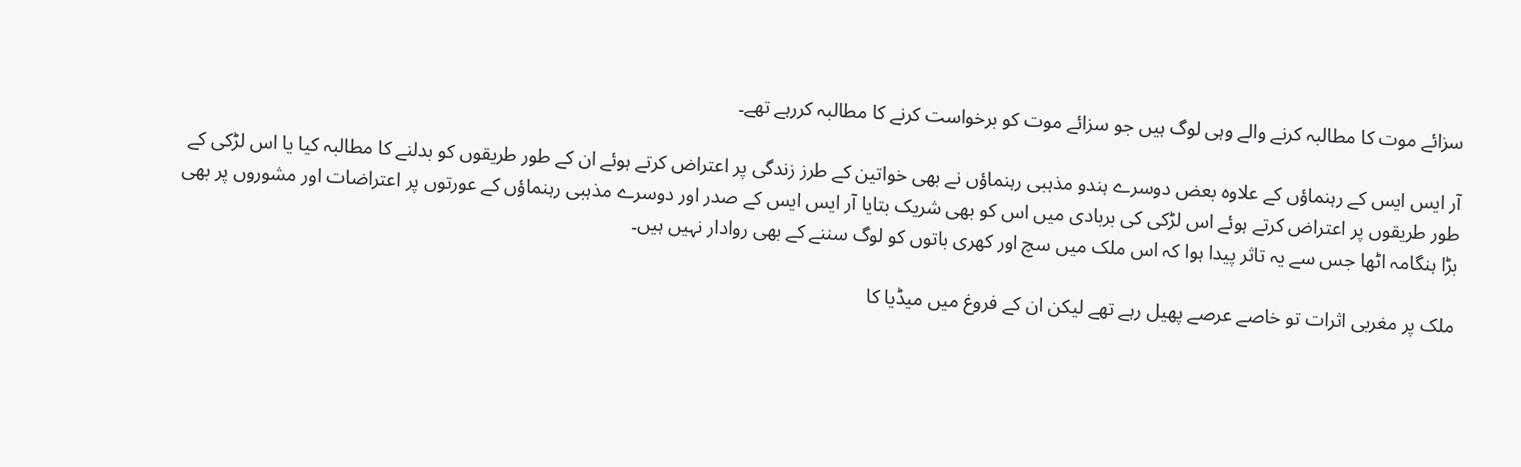سزائے موت کا مطالبہ کرنے والے وہی لوگ ہیں جو سزائے موت کو برخواست کرنے کا مطالبہ کررہے تھے۔

آر ایس ایس کے رہنماؤں کے علاوہ بعض دوسرے ہندو مذہبی رہنماؤں نے بھی خواتین کے طرز زندگی پر اعتراض کرتے ہوئے ان کے طور طریقوں کو بدلنے کا مطالبہ کیا یا اس لڑکی کے طور طریقوں پر اعتراض کرتے ہوئے اس لڑکی کی بربادی میں اس کو بھی شریک بتایا آر ایس ایس کے صدر اور دوسرے مذہبی رہنماؤں کے عورتوں پر اعتراضات اور مشوروں پر بھی بڑا ہنگامہ اٹھا جس سے یہ تاثر پیدا ہوا کہ اس ملک میں سچ اور کھری باتوں کو لوگ سننے کے بھی روادار نہیں ہیں۔

ملک پر مغربی اثرات تو خاصے عرصے پھیل رہے تھے لیکن ان کے فروغ میں میڈیا کا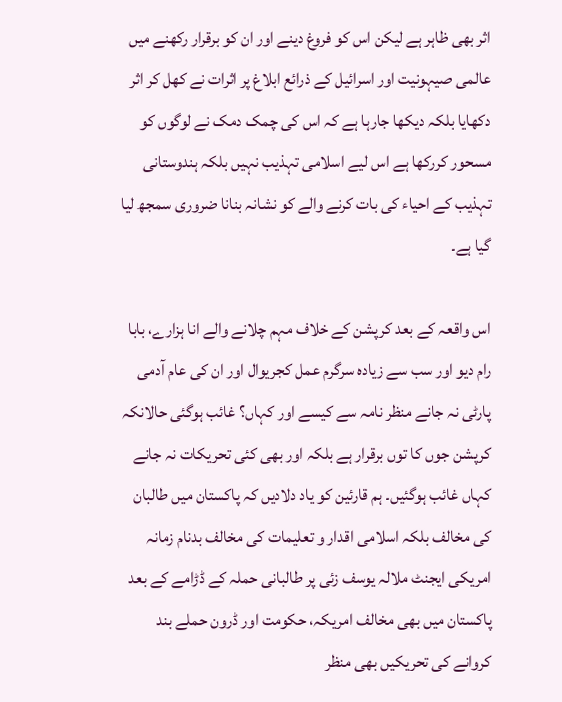اثر بھی ظاہر ہے لیکن اس کو فروغ دینے اور ان کو برقرار رکھنے میں عالمی صیہونیت اور اسرائیل کے ذرائع ابلاغ پر اثرات نے کھل کر اثر دکھایا بلکہ دیکھا جارہا ہے کہ اس کی چمک دمک نے لوگوں کو مسحور کررکھا ہے اس لیے اسلامی تہذیب نہیں بلکہ ہندوستانی تہذیب کے احیاء کی بات کرنے والے کو نشانہ بنانا ضروری سمجھ لیا گیا ہے۔

اس واقعہ کے بعد کرپشن کے خلاف مہم چلانے والے انا ہزارے، بابا رام دیو اور سب سے زیادہ سرگرم عمل کجریوال اور ان کی عام آدمی پارٹی نہ جانے منظر نامہ سے کیسے اور کہاں؟ غائب ہوگئی حالانکہ کرپشن جوں کا توں برقرار ہے بلکہ اور بھی کئی تحریکات نہ جانے کہاں غائب ہوگئیں۔ ہم قارئین کو یاد دلادیں کہ پاکستان میں طالبان کی مخالف بلکہ اسلامی اقدار و تعلیمات کی مخالف بدنام زمانہ امریکی ایجنٹ ملالہ یوسف زئی پر طالبانی حملہ کے ڈڑامے کے بعد پاکستان میں بھی مخالف امریکہ، حکومت اور ڈرون حملے بند کروانے کی تحریکیں بھی منظر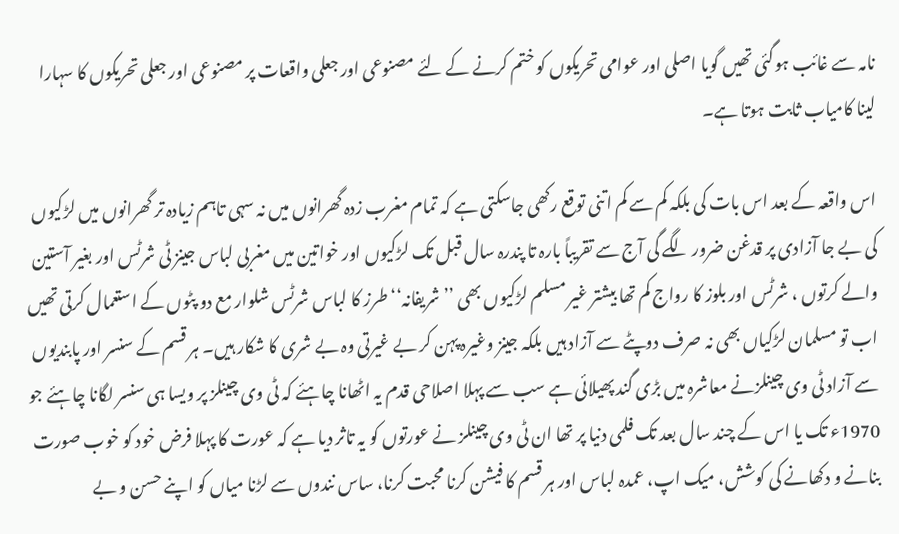نامہ سے غائب ہوگئی تھیں گویا اصلی اور عوامی تحریکوں کو ختم کرنے کے لئے مصنوعی اور جعلی واقعات پر مصنوعی اور جعلی تحریکوں کا سہارا لینا کامیاب ثابت ہوتا ہے۔

اس واقعہ کے بعد اس بات کی بلکہ کم سے کم اتنی توقع رکھی جاسکتی ہے کہ تمام مغرب زدہ گھرانوں میں نہ سہی تاہم زیادہ تر گھرانوں میں لڑکیوں کی بے جا آزادی پر قدغن ضرور لگے گی آج سے تقریباً بارہ تا پندرہ سال قبل تک لڑکیوں اور خواتین میں مغربی لباس جینز ٹی شرٹس اور بغیر آستین والے کرتوں ، شرٹس اور بلوز کا رواج کم تھا بیشتر غیر مسلم لڑکیوں بھی ’’شریفانہ‘‘ طرز کا لباس شرٹس شلوار مع دو پٹوں کے استعمال کرتی تھیں اب تو مسلمان لڑکیاں بھی نہ صرف دوپٹے سے آزاد ہیں بلکہ جینز وغیرہ پہن کر بے غیرتی وہ بے شری کا شکار ہیں۔ ہر قسم کے سنسر اور پابندیوں سے آزاد ٹی وی چینلزنے معاشرہ میں بڑی گند پھیلائی ہے سب سے پہلا اصلاحی قدم یہ اٹھانا چاہئے کہ ٹی وی چینلز پر ویسا ہی سنسر لگانا چاہئے جو 1970ء تک یا اس کے چند سال بعد تک فلمی دنیا پر تھا ان ٹی وی چینلز نے عورتوں کو یہ تاثر دیا ہے کہ عورت کا پہلا فرض خود کو خوب صورت بنانے و دکھانے کی کوشش، میک اپ، عمدہ لباس اور ہر قسم کا فیشن کرنا محبت کرنا، ساس نندوں سے لڑنا میاں کو اپنے حسن و بے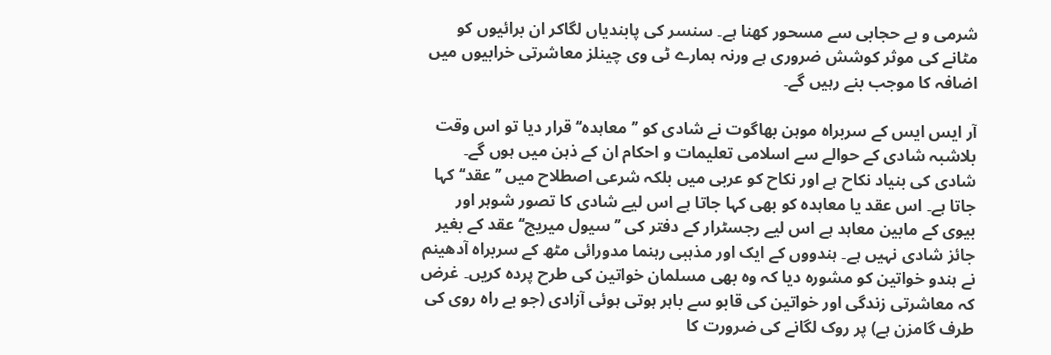شرمی و بے حجابی سے مسحور کھنا ہے۔ سنسر کی پابندیاں لگاکر ان برائیوں کو مٹانے کی موثر کوشش ضروری ہے ورنہ ہمارے ٹی وی چینلز معاشرتی خرابیوں میں اضافہ کا موجب بنے رہیں گے۔

آر ایس ایس کے سربراہ موہن بھاگوت نے شادی کو ’’معاہدہ‘‘ قرار دیا تو اس وقت بلاشبہ شادی کے حوالے سے اسلامی تعلیمات و احکام ان کے ذہن میں ہوں گے۔ شادی کی بنیاد نکاح ہے اور نکاح کو عربی میں بلکہ شرعی اصطلاح میں ’’عقد‘‘ کہا جاتا ہے۔ اس عقد یا معاہدہ کو بھی کہا جاتا ہے اس لیے شادی کا تصور شوہر اور بیوی کے مابین معاہد ہے اس لیے رجسٹرار کے دفتر کی ’’سیول میریج‘‘ عقد کے بغیر جائز شادی نہیں ہے۔ ہندووں کے ایک اور مذہبی رہنما مدورائی مٹھ کے سربراہ آدھینم نے ہندو خواتین کو مشورہ دیا کہ وہ بھی مسلمان خواتین کی طرح پردہ کریں۔ غرض کہ معاشرتی زندگی اور خواتین کی قابو سے باہر ہوتی ہوئی آزادی (جو بے راہ روی کی طرف گامزن ہے) پر روک لگانے کی ضرورت کا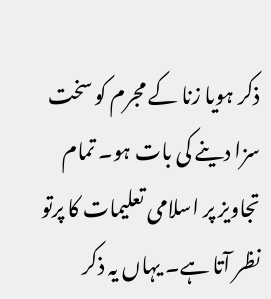ذکر ہویا زنا کے مجرم کو سخت سزا دینے کی بات ہو۔ تمام تجاویز پر اسلامی تعلیمات کا پرتو نظر آتا ہے۔ یہاں یہ ذکر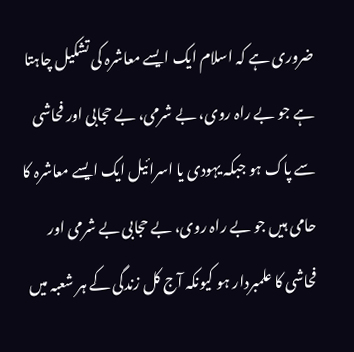ضروری ہے کہ اسلام ایک ایسے معاشرہ کی تشکیل چاہتا ہے جو بے راہ روی، بے شرمی، بے حجابی اور فحاشی سے پاک ہو جبکہ یہودی یا اسرائیل ایک ایسے معاشرہ کا حامی ہیں جو بے راہ روی، بے حجابی بے شرمی اور فحاشی کا علمبردار ہو کیونکہ آج کل زندگی کے ہر شعبہ میں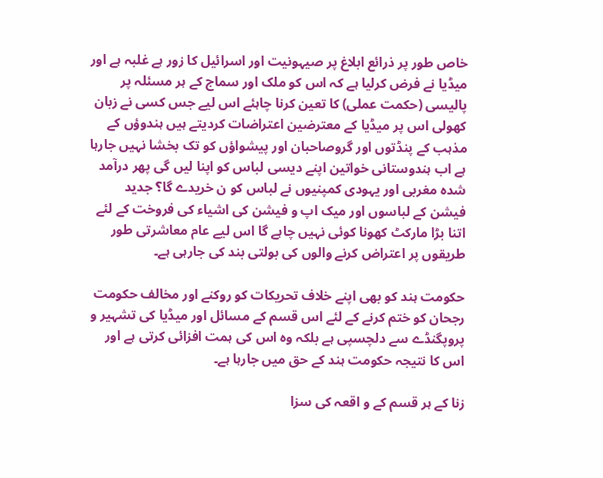خاص طور پر ذرائع ابلاغ پر صیہونیت اور اسرائیل کا زور ہے غلبہ ہے اور میڈیا نے فرض کرلیا ہے کہ اس کو ملک اور سماج کے ہر مسئلہ پر پالیسی (حکمت عملی) کا تعین کرنا چاہئے اس لیے جس کسی نے زبان کھولی اس پر میڈیا کے معترضین اعتراضات کردیتے ہیں ہندوؤں کے مذہب کے پنڈتوں اور گروصاحبان اور پیشواؤں کو تک بخشا نہیں جارہا ہے اب ہندوستانی خواتین اپنے دیسی لباس کو اپنا لیں گی پھر درآمد شدہ مغربی اور یہودی کمپنیوں نے لباس کو ن خریدے گا؟ جدید فیشن کے لباسوں اور میک اپ و فیشن کی اشیاء کی فروخت کے لئے اتنا بڑا مارکٹ کھونا کوئی نہیں چاہے گا اس لیے عام معاشرتی طور طریقوں پر اعتراض کرنے والوں کی بولتی بند کی جارہی ہے۔

حکومت ہند کو بھی اپنے خلاف تحریکات کو روکنے اور مخالف حکومت رجحان کو ختم کرنے کے لئے اس قسم کے مسائل اور میڈیا کی تشہیر و پروپگنڈے سے دلچسپی ہے بلکہ وہ اس کی ہمت افزائی کرتی ہے اور اس کا نتیجہ حکومت ہند کے حق میں جارہا ہے۔

زنا کے ہر قسم کے و اقعہ کی سزا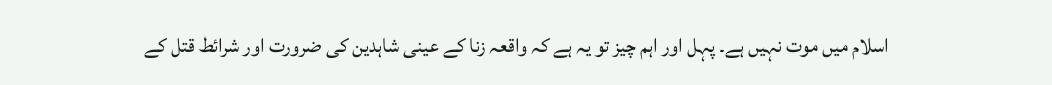اسلام میں موت نہیں ہے۔ پہل اور اہم چیز تو یہ ہے کہ واقعہ زنا کے عینی شاہدین کی ضرورت اور شرائط قتل کے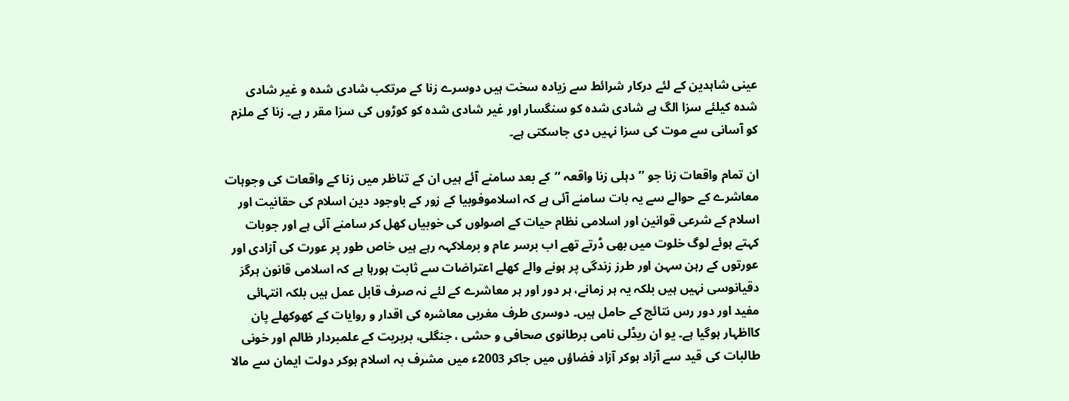عینی شاہدین کے لئے درکار شرائط سے زیادہ سخت ہیں دوسرے زنا کے مرتکب شادی شدہ و غیر شادی شدہ کیلئے سزا الگ ہے شادی شدہ کو سنگسار اور غیر شادی شدہ کو کوڑوں کی سزا مقر ر ہے۔ زنا کے ملزم کو آسانی سے موت کی سزا نہیں دی جاسکتی ہے۔

ان تمام واقعات زنا جو ’’دہلی زنا واقعہ ‘‘کے بعد سامنے آئے ہیں ان کے تناظر میں زنا کے واقعات کی وجوہات معاشرے کے حوالے سے یہ بات سامنے آئی ہے کہ اسلاموفوبیا کے زور کے باوجود دین اسلام کی حقانیت اور اسلام کے شرعی قوانین اور اسلامی نظام حیات کے اصولوں کی خوبیاں کھل کر سامنے آئی ہے اور جوبات کہتے ہوئے لوگ خلوت میں بھی ڈرتے تھے اب برسر عام و برملاکہہ رہے ہیں خاص طور پر عورت کی آزادی اور عورتوں کے رہن سہن اور طرز زندگی پر ہونے والے کھلے اعتراضات سے ثابت ہورہا ہے کہ اسلامی قانون ہرگز دقیانوسی نہیں ہیں بلکہ یہ ہر زمانے، ہر دور اور ہر معاشرے کے لئے نہ صرف قابل عمل ہیں بلکہ انتہائی مفید اور دور رس نتائج کے حامل ہیں۔ دوسری طرف مغربی معاشرہ کی اقدار و روایات کے کھوکھلے پان کااظہار ہوگیا ہے۔ یو ان ریڈلی نامی برطانوی صحافی و حشی ، جنگلی، بربریت کے علمبردار ظالم اور خونی طالبات کی قید سے آزاد ہوکر آزاد فضاؤں میں جاکر 2003ء میں مشرف بہ اسلام ہوکر دولت ایمان سے مالا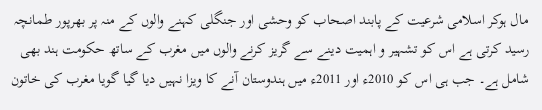مال ہوکر اسلامی شرعیت کے پابند اصحاب کو وحشی اور جنگلی کہنے والوں کے منہ پر بھرپور طمانچہ رسید کرتی ہے اس کو تشہیر و اہمیت دینے سے گریز کرنے والوں میں مغرب کے ساتھ حکومت ہند بھی شامل ہے۔ جب ہی اس کو 2010ء اور 2011ء میں ہندوستان آنے کا ویزا نہیں دیا گیا گویا مغرب کی خاتون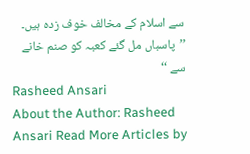سے اسلام کے مخالف خوف زدہ ہیں۔
’’پاسباں مل گئے کعبہ کو صنم خانے سے ‘‘
Rasheed Ansari
About the Author: Rasheed Ansari Read More Articles by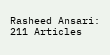Rasheed Ansari: 211 Articles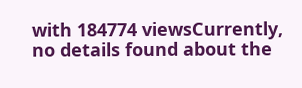with 184774 viewsCurrently, no details found about the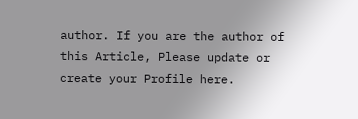author. If you are the author of this Article, Please update or create your Profile here.